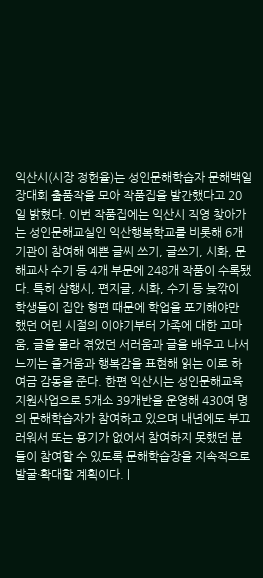익산시(시장 정헌율)는 성인문해학습자 문해백일장대회 출품작을 모아 작품집을 발간했다고 20일 밝혔다. 이번 작품집에는 익산시 직영 찾아가는 성인문해교실인 익산행복학교를 비롯해 6개 기관이 참여해 예쁜 글씨 쓰기, 글쓰기, 시화, 문해교사 수기 등 4개 부문에 248개 작품이 수록됐다. 특히 삼행시, 편지글, 시화, 수기 등 늦깎이 학생들이 집안 형편 때문에 학업을 포기해야만 했던 어린 시절의 이야기부터 가족에 대한 고마움, 글을 몰라 겪었던 서러움과 글을 배우고 나서 느끼는 즐거움과 행복감을 표현해 읽는 이로 하여금 감동을 준다. 한편 익산시는 성인문해교육 지원사업으로 5개소 39개반을 운영해 430여 명의 문해학습자가 참여하고 있으며 내년에도 부끄러워서 또는 용기가 없어서 참여하지 못했던 분들이 참여할 수 있도록 문해학습장을 지속적으로 발굴·확대할 계획이다. |